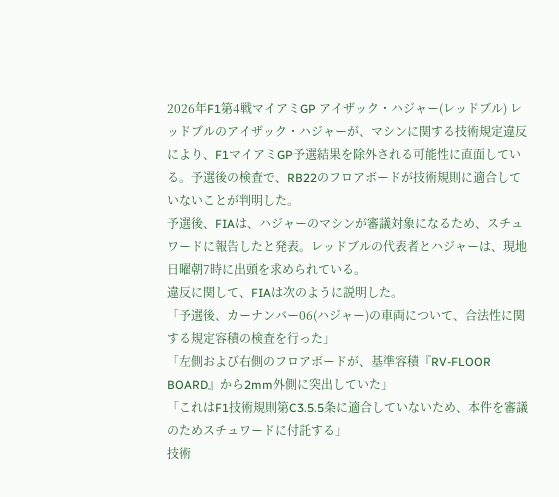2026年F1第4戦マイアミGP アイザック・ハジャー(レッドブル) レッドブルのアイザック・ハジャーが、マシンに関する技術規定違反により、F1マイアミGP予選結果を除外される可能性に直面している。予選後の検査で、RB22のフロアボードが技術規則に適合していないことが判明した。
予選後、FIAは、ハジャーのマシンが審議対象になるため、スチュワードに報告したと発表。レッドブルの代表者とハジャーは、現地日曜朝7時に出頭を求められている。
違反に関して、FIAは次のように説明した。
「予選後、カーナンバー06(ハジャー)の車両について、合法性に関する規定容積の検査を行った」
「左側および右側のフロアボードが、基準容積『RV-FLOOR BOARD』から2mm外側に突出していた」
「これはF1技術規則第C3.5.5条に適合していないため、本件を審議のためスチュワードに付託する」
技術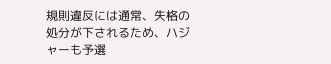規則違反には通常、失格の処分が下されるため、ハジャーも予選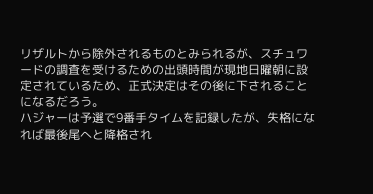リザルトから除外されるものとみられるが、スチュワードの調査を受けるための出頭時間が現地日曜朝に設定されているため、正式決定はその後に下されることになるだろう。
ハジャーは予選で9番手タイムを記録したが、失格になれば最後尾へと降格され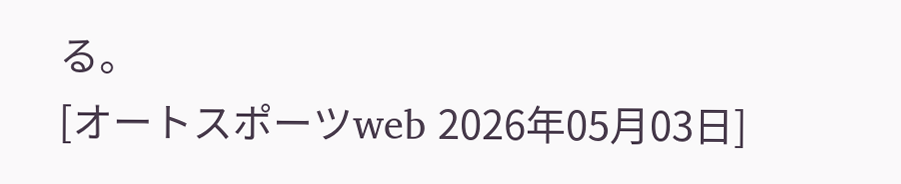る。
[オートスポーツweb 2026年05月03日]